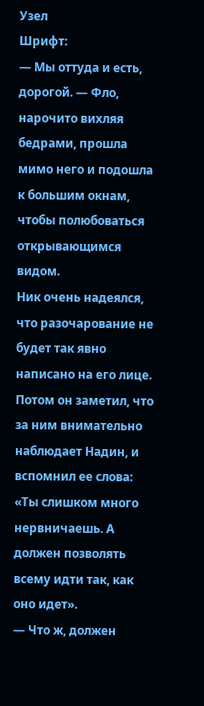Узел
Шрифт:
— Мы оттуда и есть, дорогой. — Фло, нарочито вихляя бедрами, прошла мимо него и подошла к большим окнам, чтобы полюбоваться открывающимся видом.
Ник очень надеялся, что разочарование не будет так явно написано на его лице. Потом он заметил, что за ним внимательно наблюдает Надин, и вспомнил ее слова: «Ты слишком много нервничаешь. А должен позволять всему идти так, как оно идет».
— Что ж, должен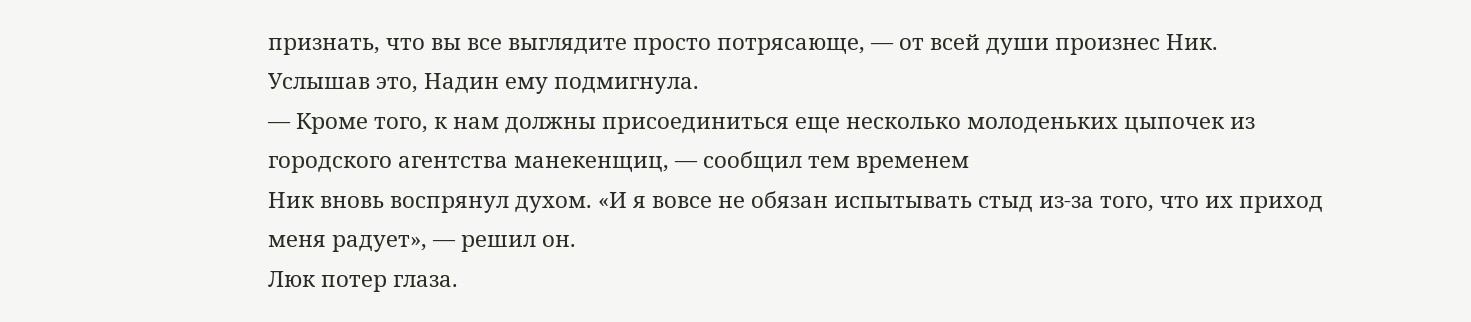признать, что вы все выглядите просто потрясающе, — от всей души произнес Ник.
Услышав это, Надин ему подмигнула.
— Кроме того, к нам должны присоединиться еще несколько молоденьких цыпочек из городского агентства манекенщиц, — сообщил тем временем
Ник вновь воспрянул духом. «И я вовсе не обязан испытывать стыд из-за того, что их приход меня радует», — решил он.
Люк потер глаза.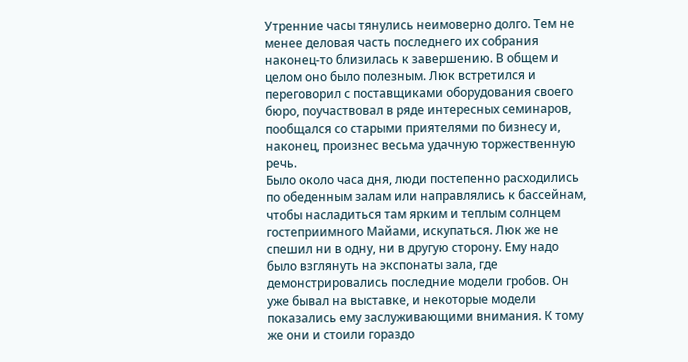Утренние часы тянулись неимоверно долго. Тем не менее деловая часть последнего их собрания наконец-то близилась к завершению. В общем и целом оно было полезным. Люк встретился и переговорил с поставщиками оборудования своего бюро, поучаствовал в ряде интересных семинаров, пообщался со старыми приятелями по бизнесу и, наконец, произнес весьма удачную торжественную речь.
Было около часа дня, люди постепенно расходились по обеденным залам или направлялись к бассейнам, чтобы насладиться там ярким и теплым солнцем гостеприимного Майами, искупаться. Люк же не спешил ни в одну, ни в другую сторону. Ему надо было взглянуть на экспонаты зала, где демонстрировались последние модели гробов. Он уже бывал на выставке, и некоторые модели показались ему заслуживающими внимания. К тому же они и стоили гораздо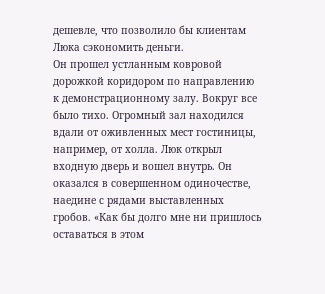дешевле, что позволило бы клиентам Люка сэкономить деньги.
Он прошел устланным ковровой дорожкой коридором по направлению к демонстрационному залу. Вокруг все было тихо. Огромный зал находился вдали от оживленных мест гостиницы, например, от холла. Люк открыл входную дверь и вошел внутрь. Он оказался в совершенном одиночестве, наедине с рядами выставленных гробов. «Как бы долго мне ни пришлось оставаться в этом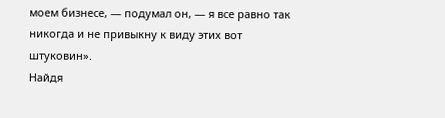моем бизнесе, — подумал он, — я все равно так никогда и не привыкну к виду этих вот штуковин».
Найдя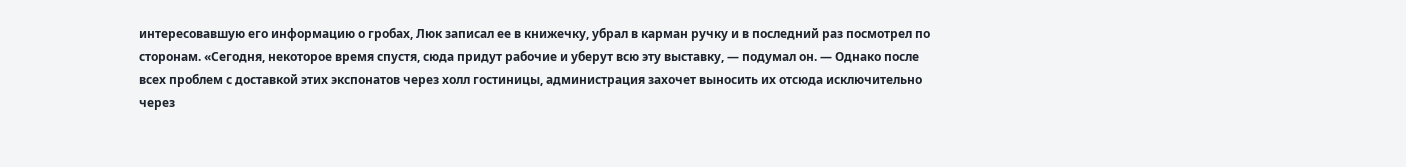интересовавшую его информацию о гробах, Люк записал ее в книжечку, убрал в карман ручку и в последний раз посмотрел по сторонам. «Сегодня, некоторое время спустя, сюда придут рабочие и уберут всю эту выставку, — подумал он. — Однако после всех проблем с доставкой этих экспонатов через холл гостиницы, администрация захочет выносить их отсюда исключительно через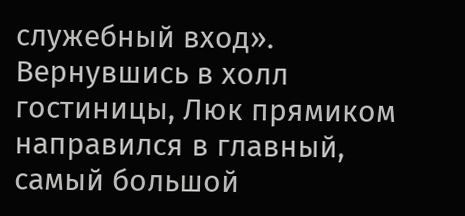служебный вход».
Вернувшись в холл гостиницы, Люк прямиком направился в главный, самый большой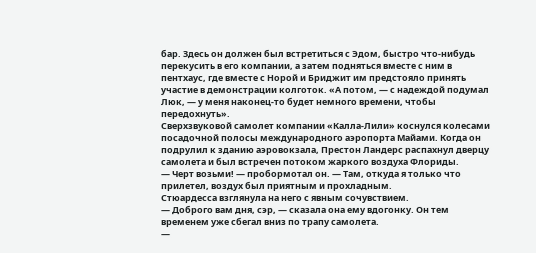бар. Здесь он должен был встретиться с Эдом, быстро что-нибудь перекусить в его компании, а затем подняться вместе с ним в пентхаус, где вместе с Норой и Бриджит им предстояло принять участие в демонстрации колготок. «А потом, — с надеждой подумал Люк, — у меня наконец-то будет немного времени, чтобы передохнуть».
Сверхзвуковой самолет компании «Калла-Лили» коснулся колесами посадочной полосы международного аэропорта Майами. Когда он подрулил к зданию аэровокзала, Престон Ландерс распахнул дверцу самолета и был встречен потоком жаркого воздуха Флориды.
— Черт возьми! — пробормотал он. — Там, откуда я только что прилетел, воздух был приятным и прохладным.
Стюардесса взглянула на него с явным сочувствием.
— Доброго вам дня, сэр, — сказала она ему вдогонку. Он тем временем уже сбегал вниз по трапу самолета.
—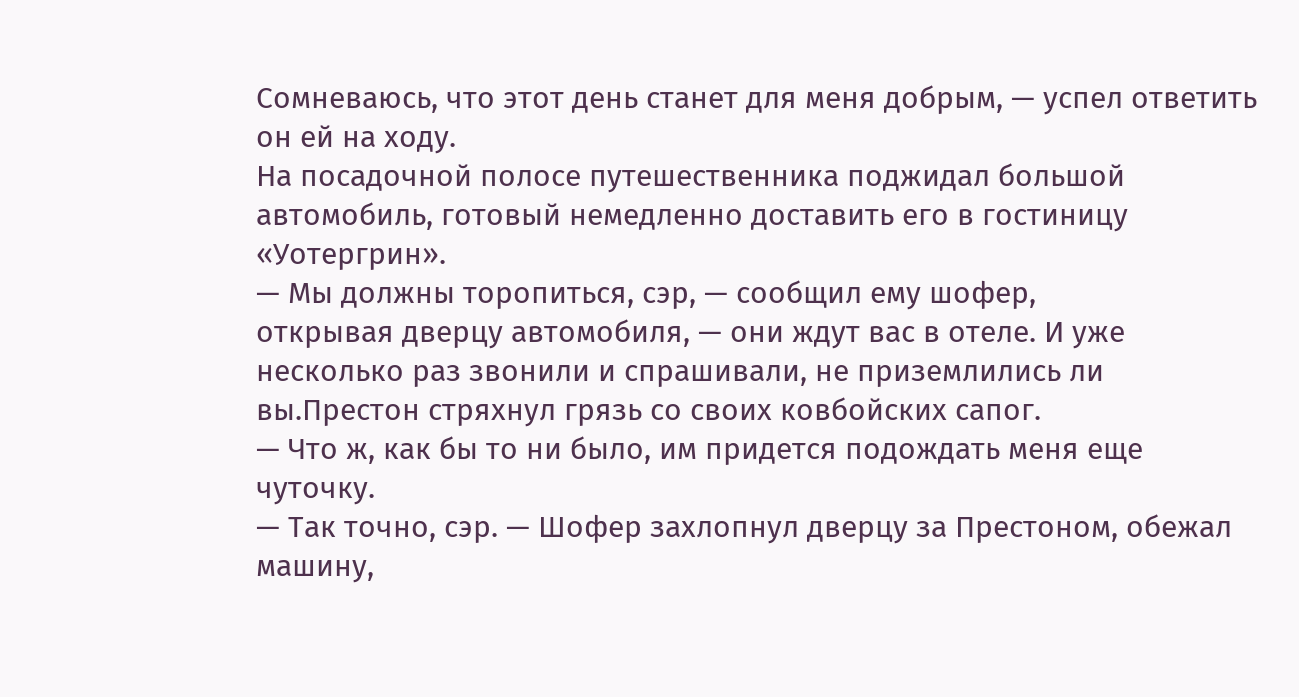Сомневаюсь, что этот день станет для меня добрым, — успел ответить он ей на ходу.
На посадочной полосе путешественника поджидал большой автомобиль, готовый немедленно доставить его в гостиницу «Уотергрин».
— Мы должны торопиться, сэр, — сообщил ему шофер,
открывая дверцу автомобиля, — они ждут вас в отеле. И уже несколько раз звонили и спрашивали, не приземлились ли вы.Престон стряхнул грязь со своих ковбойских сапог.
— Что ж, как бы то ни было, им придется подождать меня еще чуточку.
— Так точно, сэр. — Шофер захлопнул дверцу за Престоном, обежал машину,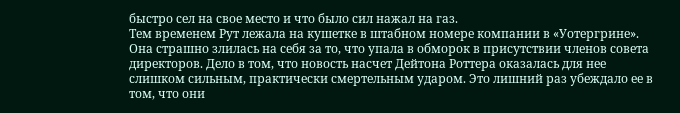быстро сел на свое место и что было сил нажал на газ.
Тем временем Рут лежала на кушетке в штабном номере компании в «Уотергрине». Она страшно злилась на себя за то, что упала в обморок в присутствии членов совета директоров. Дело в том, что новость насчет Дейтона Роттера оказалась для нее слишком сильным, практически смертельным ударом. Это лишний раз убеждало ее в том, что они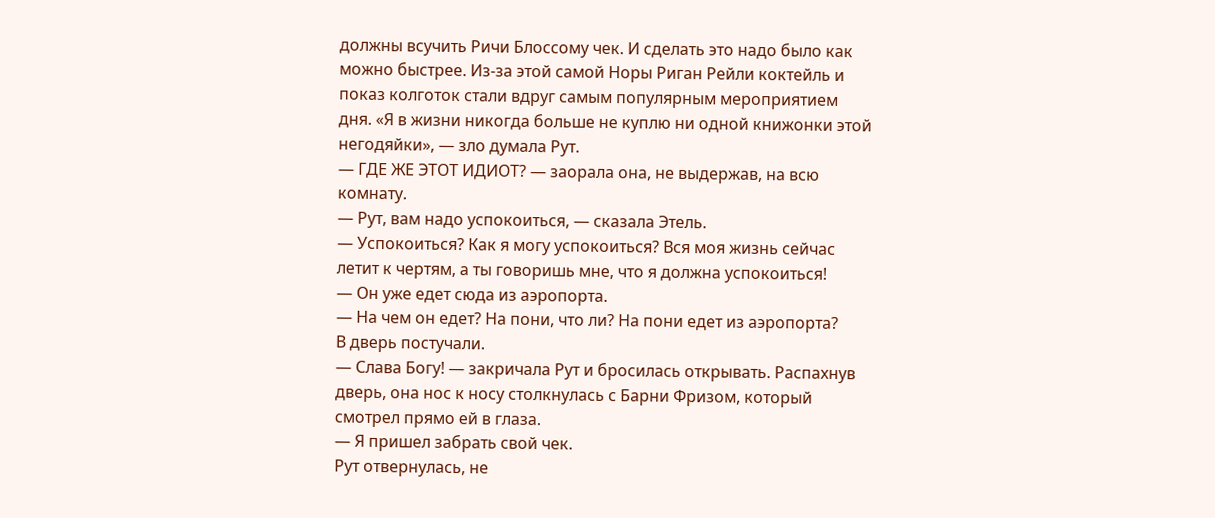должны всучить Ричи Блоссому чек. И сделать это надо было как можно быстрее. Из-за этой самой Норы Риган Рейли коктейль и показ колготок стали вдруг самым популярным мероприятием дня. «Я в жизни никогда больше не куплю ни одной книжонки этой негодяйки», — зло думала Рут.
— ГДЕ ЖЕ ЭТОТ ИДИОТ? — заорала она, не выдержав, на всю комнату.
— Рут, вам надо успокоиться, — сказала Этель.
— Успокоиться? Как я могу успокоиться? Вся моя жизнь сейчас летит к чертям, а ты говоришь мне, что я должна успокоиться!
— Он уже едет сюда из аэропорта.
— На чем он едет? На пони, что ли? На пони едет из аэропорта?
В дверь постучали.
— Слава Богу! — закричала Рут и бросилась открывать. Распахнув дверь, она нос к носу столкнулась с Барни Фризом, который смотрел прямо ей в глаза.
— Я пришел забрать свой чек.
Рут отвернулась, не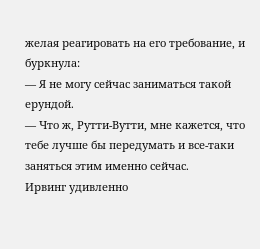желая реагировать на его требование, и буркнула:
— Я не могу сейчас заниматься такой ерундой.
— Что ж, Рутти-Вутти, мне кажется, что тебе лучше бы передумать и все-таки заняться этим именно сейчас.
Ирвинг удивленно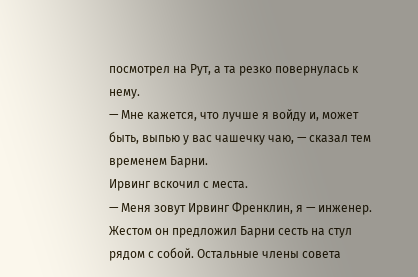посмотрел на Рут, а та резко повернулась к нему.
— Мне кажется, что лучше я войду и, может быть, выпью у вас чашечку чаю, — сказал тем временем Барни.
Ирвинг вскочил с места.
— Меня зовут Ирвинг Френклин, я — инженер.
Жестом он предложил Барни сесть на стул рядом с собой. Остальные члены совета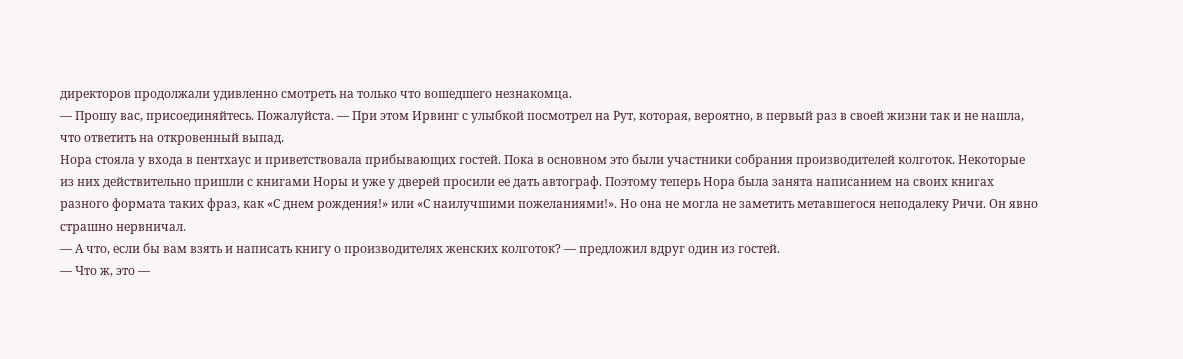директоров продолжали удивленно смотреть на только что вошедшего незнакомца.
— Прошу вас, присоединяйтесь. Пожалуйста. — При этом Ирвинг с улыбкой посмотрел на Рут, которая, вероятно, в первый раз в своей жизни так и не нашла, что ответить на откровенный выпад.
Нора стояла у входа в пентхаус и приветствовала прибывающих гостей. Пока в основном это были участники собрания производителей колготок. Некоторые из них действительно пришли с книгами Норы и уже у дверей просили ее дать автограф. Поэтому теперь Нора была занята написанием на своих книгах разного формата таких фраз, как «С днем рождения!» или «С наилучшими пожеланиями!». Но она не могла не заметить метавшегося неподалеку Ричи. Он явно страшно нервничал.
— А что, если бы вам взять и написать книгу о производителях женских колготок? — предложил вдруг один из гостей.
— Что ж, это —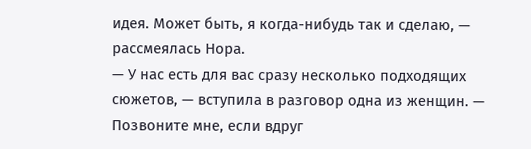идея. Может быть, я когда-нибудь так и сделаю, — рассмеялась Нора.
— У нас есть для вас сразу несколько подходящих сюжетов, — вступила в разговор одна из женщин. — Позвоните мне, если вдруг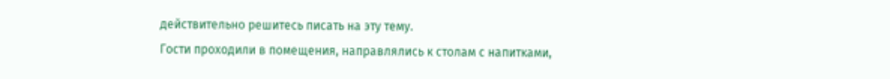действительно решитесь писать на эту тему.
Гости проходили в помещения, направлялись к столам с напитками,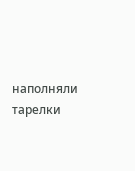наполняли тарелки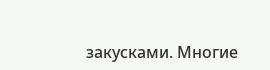закусками. Многие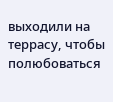выходили на террасу, чтобы полюбоваться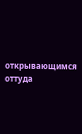открывающимся оттуда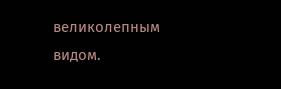великолепным видом.